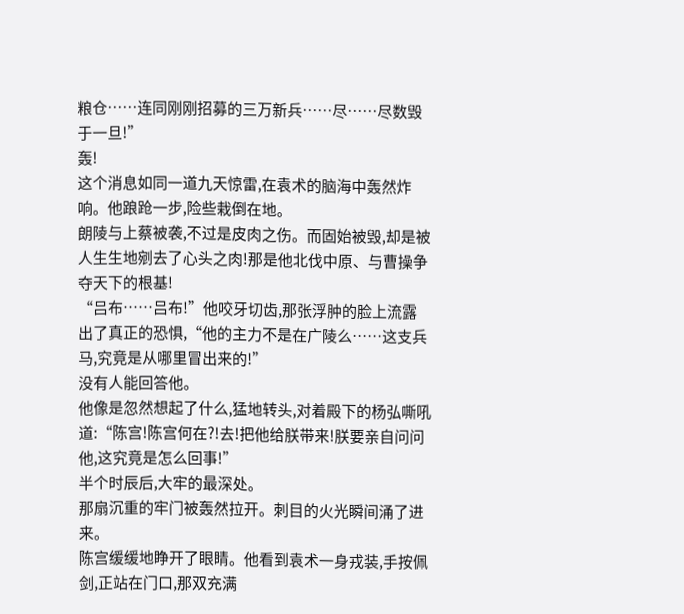粮仓……连同刚刚招募的三万新兵……尽……尽数毁于一旦!”
轰!
这个消息如同一道九天惊雷,在袁术的脑海中轰然炸响。他踉跄一步,险些栽倒在地。
朗陵与上蔡被袭,不过是皮肉之伤。而固始被毁,却是被人生生地剜去了心头之肉!那是他北伐中原、与曹操争夺天下的根基!
“吕布……吕布!”他咬牙切齿,那张浮肿的脸上流露出了真正的恐惧,“他的主力不是在广陵么……这支兵马,究竟是从哪里冒出来的!”
没有人能回答他。
他像是忽然想起了什么,猛地转头,对着殿下的杨弘嘶吼道:“陈宫!陈宫何在?!去!把他给朕带来!朕要亲自问问他,这究竟是怎么回事!”
半个时辰后,大牢的最深处。
那扇沉重的牢门被轰然拉开。刺目的火光瞬间涌了进来。
陈宫缓缓地睁开了眼睛。他看到袁术一身戎装,手按佩剑,正站在门口,那双充满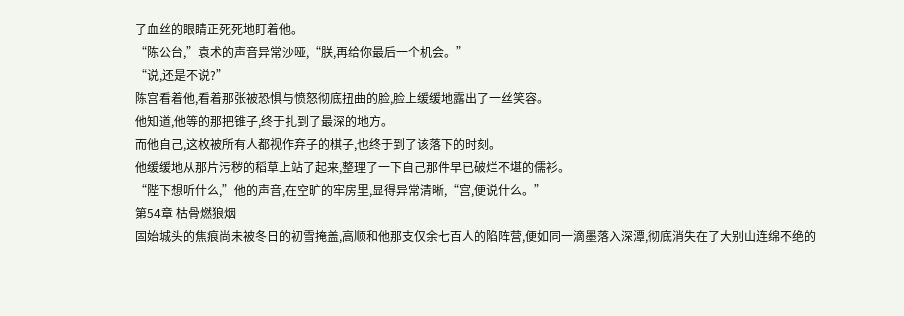了血丝的眼睛正死死地盯着他。
“陈公台,”袁术的声音异常沙哑,“朕,再给你最后一个机会。”
“说,还是不说?”
陈宫看着他,看着那张被恐惧与愤怒彻底扭曲的脸,脸上缓缓地露出了一丝笑容。
他知道,他等的那把锥子,终于扎到了最深的地方。
而他自己,这枚被所有人都视作弃子的棋子,也终于到了该落下的时刻。
他缓缓地从那片污秽的稻草上站了起来,整理了一下自己那件早已破烂不堪的儒衫。
“陛下想听什么,”他的声音,在空旷的牢房里,显得异常清晰,“宫,便说什么。”
第54章 枯骨燃狼烟
固始城头的焦痕尚未被冬日的初雪掩盖,高顺和他那支仅余七百人的陷阵营,便如同一滴墨落入深潭,彻底消失在了大别山连绵不绝的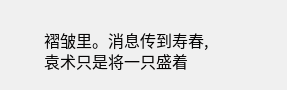褶皱里。消息传到寿春,袁术只是将一只盛着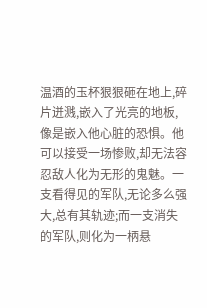温酒的玉杯狠狠砸在地上,碎片迸溅,嵌入了光亮的地板,像是嵌入他心脏的恐惧。他可以接受一场惨败,却无法容忍敌人化为无形的鬼魅。一支看得见的军队,无论多么强大,总有其轨迹;而一支消失的军队,则化为一柄悬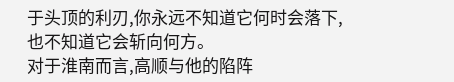于头顶的利刃,你永远不知道它何时会落下,也不知道它会斩向何方。
对于淮南而言,高顺与他的陷阵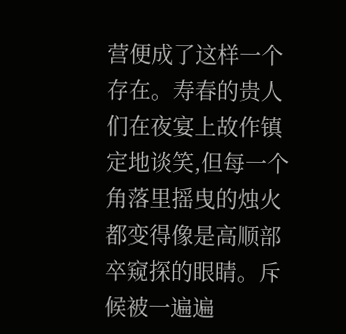营便成了这样一个存在。寿春的贵人们在夜宴上故作镇定地谈笑,但每一个角落里摇曳的烛火都变得像是高顺部卒窥探的眼睛。斥候被一遍遍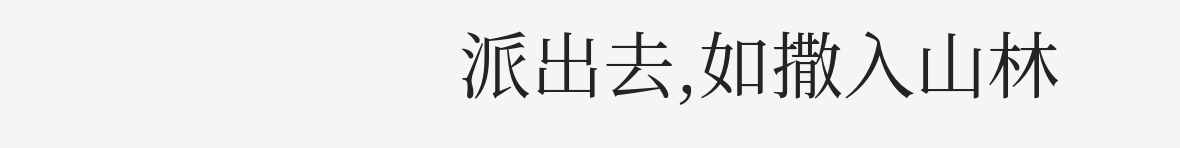派出去,如撒入山林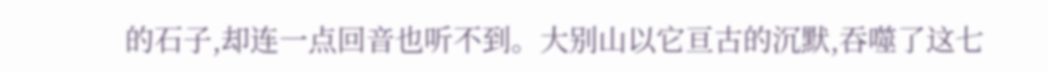的石子,却连一点回音也听不到。大别山以它亘古的沉默,吞噬了这七